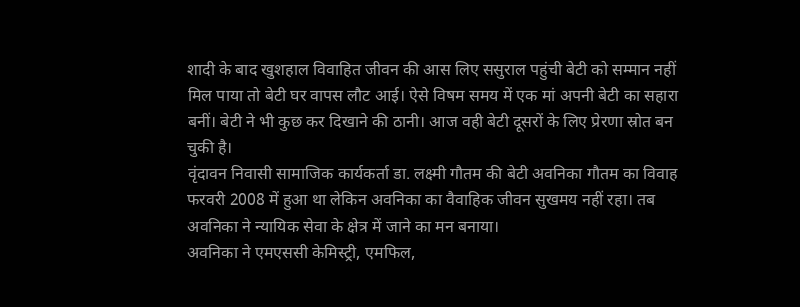शादी के बाद खुशहाल विवाहित जीवन की आस लिए ससुराल पहुंची बेटी को सम्मान नहीं मिल पाया तो बेटी घर वापस लौट आई। ऐसे विषम समय में एक मां अपनी बेटी का सहारा बनीं। बेटी ने भी कुछ कर दिखाने की ठानी। आज वही बेटी दूसरों के लिए प्रेरणा स्रोत बन चुकी है।
वृंदावन निवासी सामाजिक कार्यकर्ता डा. लक्ष्मी गौतम की बेटी अवनिका गौतम का विवाह फरवरी 2008 में हुआ था लेकिन अवनिका का वैवाहिक जीवन सुखमय नहीं रहा। तब अवनिका ने न्यायिक सेवा के क्षेत्र में जाने का मन बनाया।
अवनिका ने एमएससी केमिस्ट्री, एमफिल,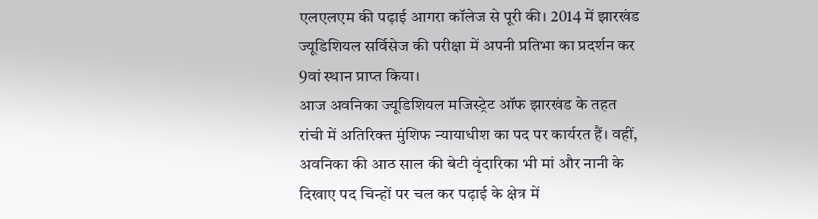एलएलएम की पढ़ाई आगरा कॉलेज से पूरी की। 2014 में झारखंड ज्यूडिशियल सर्विसेज की परीक्षा में अपनी प्रतिभा का प्रदर्शन कर 9वां स्थान प्राप्त किया।
आज अवनिका ज्यूडिशियल मजिस्ट्रेट ऑफ झारखंड के तहत रांची में अतिरिक्त मुंशिफ न्यायाधीश का पद पर कार्यरत हैं। वहीं, अवनिका की आठ साल की बेटी वृंदारिका भी मां और नानी के दिखाए पद चिन्हों पर चल कर पढ़ाई के क्षेत्र में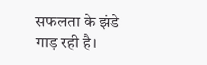सफलता के झंडे गाड़ रही है।